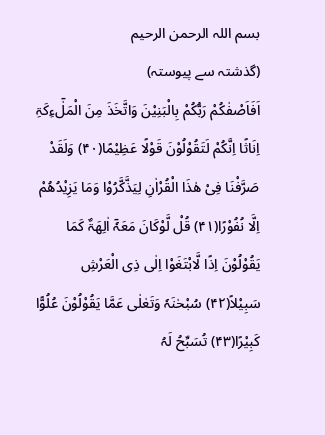بسم اللہ الرحمن الرحیم
(گذشتہ سے پیوستہ)
اَفَاَصْفٰکُمْ رَبُّکُمْ بِالْبَنِیْنَ وَاتَّخَذَ مِنَ الْمَلٰٓءِکَۃِ اِنَاثًا اِنَّکُمْ لَتَقُوْلُوْنَ قَوْلًا عَظِیْمًا(۴۰) وَلَقَدْ صَرَّفْنَا فِیْ ھٰذَا الْقُرْاٰنِ لِیَذَّکَّرُوْا وَمَا یَزِیْدُھُمْ اِلَّا نُفُوْرًا(۴۱) قُلْ لَّوْکَانَ مَعَہٗٓ اٰلِھَۃٌ کَمَا یَقُوْلُوْنَ اِذًا لَّابْتَغَوْا اِلٰی ذِی الْعَرْشِ سَبِیْلاً(۴۲) سُبْحٰنَہٗ وَتَعٰلٰی عَمَّا یَقُوْلُوْنَ عُلُوًّا کَبِیْرًا(۴۳) تُسَبِّحُ لَہُ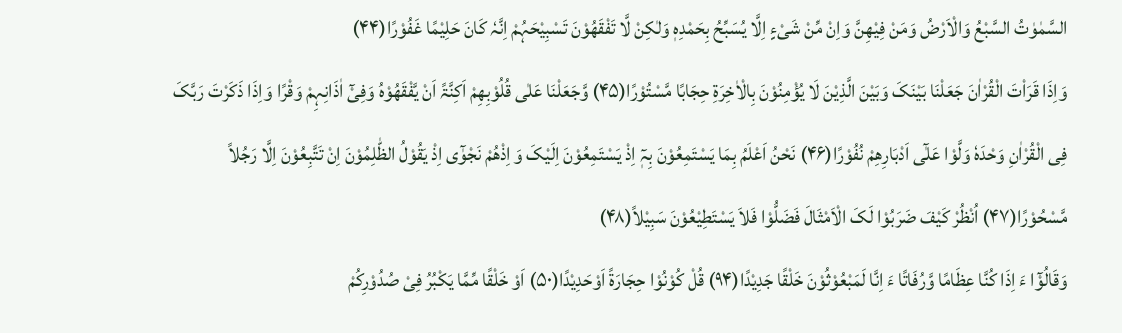السَّمٰوٰتُ السَّبْعُ وَالْاَرْضُ وَمَنْ فِیْھِنَّ وَاِنْ مِّنْ شَیْءٍ اِلَّا یُسَبِّحُ بِحَمْدِہٖ وَلٰکِنْ لَّا تَفْقَھُوْنَ تَسْبِیْحَہُمْ اِنَّہٗ کَانَ حَلِیْمًا غَفُوْرًا(۴۴)
وَاِذَا قَرَاْتَ الْقُرْاٰنَ جَعَلْنَا بَیْنَکَ وَبَیْنَ الَّذِیْنَ لَا یُؤْمِنُوْنَ بِالْاٰخِرَۃِ حِجَابًا مَّسْتُوْرًا(۴۵) وَّجَعَلْنَا عَلٰی قُلُوْبِھِمْ اَکِنَّۃً اَنْ یَّفْقَھُوْہُ وَفِیْٓ اٰذَانِہِمْ وَقْرًا وَاِذَا ذَکَرْتَ رَبَّکَ فِی الْقُرْاٰنِ وَحْدَہٗ وَلَّوْا عَلٰٓی اَدْبَارِھِمْ نُفُوْرًا(۴۶) نَحْنُ اَعْلَمُ بِمَا یَسْتَمِعُوْنَ بِہٖٓ اِذْ یَسْتَمِعُوْنَ اِلَیْکَ وَ اِذْھُمْ نَجْوٰٓی اِذْ یَقُوْلُ الظّٰلِمُوْنَ اِنْ تَتَّبِعُوْنَ اِلَّا رَجُلاً مَّسْحُوْرًا(۴۷) اُنْظُرْ کَیْفَ ضَرَبُوْا لَکَ الْاَمْثَالَ فَضَلُّوْا فَلاَ یَسْتَطِیْعُوْنَ سَبِیْلاً(۴۸)
وَقَالُوْٓا ءَ اِذَا کُنَّا عِظَامًا وَّرُفَاتًا ءَ اِنَّا لَمَبْعُوْثُوْنَ خَلْقًا جَدِیْدًا(۹۴) قُلْ کُوْنُوْا حِجَارَۃً اَوْحَدِیْدًا(۵۰) اَوْ خَلْقًا مِّمَّا یَکْبُرُ فِیْ صُدُوْرِکُمْ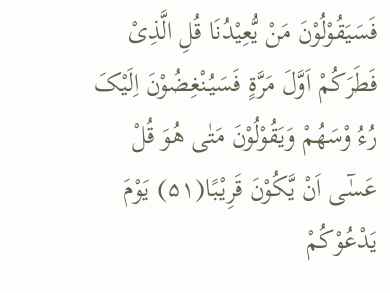فَسَیَقُوْلُوْنَ مَنْ یُّعِیْدُنَا قُلِ الَّذِیْ فَطَرَکُمْ اَوَّلَ مَرَّۃٍ فَسَیُنْغِضُوْنَ اِلَیْکَ رُءُ وْسَھُمْ وَیَقُوْلُوْنَ مَتٰی ھُوَ قُلْ عَسٰٓی اَنْ یَّکُوْنَ قَرِیْبًا(۵۱) یَوْمَ یَدْعُوْکُمْ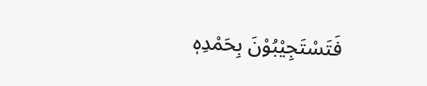فَتَسْتَجِیْبُوْنَ بِحَمْدِہٖ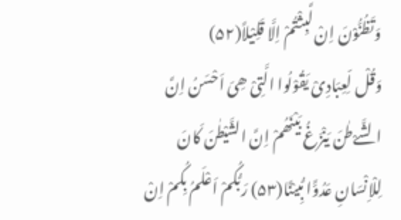وَتَظُنُّوْنَ اِنْ لَّبِثْتُمْ اِلَّا قَلِیْلاً(۵۲)
وَقُلْ لِّعِبَادِیْ یَقُوْلُوا الَّتِیْ ھِیَ اَحْسَنُ اِنَّ الشَّےْطٰنَ یَنْزَغُ بَیْنَھُمْ اِنَّ الشَّیْطٰنَ کَانَ لِلْاِنْسَانِ عَدُوًّا مُّبِیْنًا(۵۳) رَبُّکُمْ اَعْلَمُ بِکُمْ اِنْ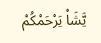یَّشَاْ یَرْحَمْکُمْ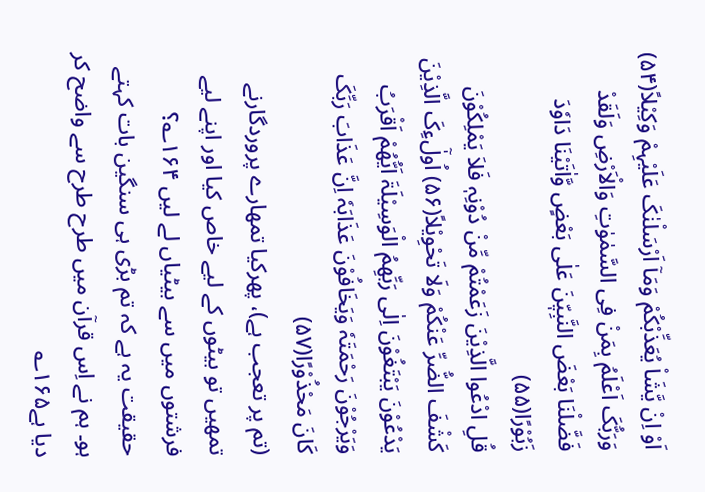اَوْ اِنْ یَّشَاْ یُعَذِّبْکُمْ وَمَآ اَرْسَلْنٰکَ عَلَیْہِمْ وَکِیْلاً(۵۴) وَرَبُّکَ اَعْلَمُ بِمَنْ فِی السَّمٰوٰتِ وَالْاَرْضِ وَلَقَدْ فَضَّلْنَا بَعْضَ النَّبِیّٖنَ عَلٰی بَعْضٍ وَّاٰتَیْنَا دَاوٗدَ زَبُوْرًا(۵۵)
قُلِ ادْعُوا الَّذِیْنَ زَعَمْتُمْ مِّنْ دُوْنِہٖ فَلاَ یَمْلِکُوْنَ کَشْفَ الضُّرِّ عَنْکُمْ وَلَا تَحْوِیْلاً(۵۶) اُولٰٓءِکَ الَّذِیْنَ یَدْعُوْنَ یَبْتَغُوْنَ اِلٰی رَبِّھِمُ الْوَسِیْلَۃَ اَیُّھُمْ اَقْرَبُ وَیَرْجُوْنَ رَحْمَتَہٗ وَیَخَافُوْنَ عَذَابَہٗ اِنَّ عَذَابَ رَبِّکَ کَانَ مَحْذُوْرًا(۵۷)
(تم پر تعجب ہے)، پھرکیا تمھارے پروردگارنے تمھیں تو بیٹوں کے لیے خاص کیا اور اپنے لیے فرشتوں میں سے بیٹیاں لے لیں ۱۶۴؎؟ حقیقت یہ ہے کہ تم بڑی ہی سنگین بات کہتے ہو۔ ہم نے اِس قرآن میں طرح طرح سے واضح کر دیا ہے۱۶۵؎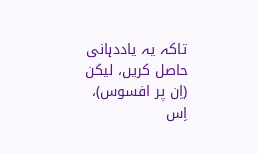تاکہ یہ یاددہانی حاصل کریں، لیکن (اِن پر افسوس)، اِس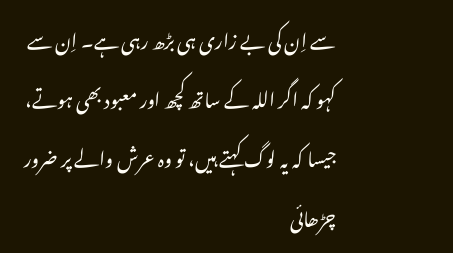سے اِن کی بے زاری ہی بڑھ رہی ہے۔ اِن سے کہو کہ اگر اللہ کے ساتھ کچھ اور معبود بھی ہوتے، جیسا کہ یہ لوگ کہتے ہیں، تو وہ عرش والے پر ضرور چڑھائی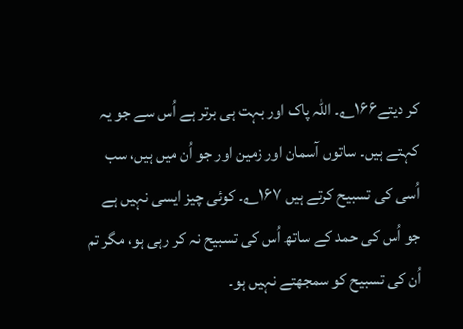کر دیتے۱۶۶؎۔ اللہ پاک اور بہت ہی برتر ہے اُس سے جو یہ کہتے ہیں۔ ساتوں آسمان اور زمین اور جو اُن میں ہیں، سب اُسی کی تسبیح کرتے ہیں ۱۶۷؎۔ کوئی چیز ایسی نہیں ہے جو اُس کی حمد کے ساتھ اُس کی تسبیح نہ کر رہی ہو، مگر تم اُن کی تسبیح کو سمجھتے نہیں ہو۔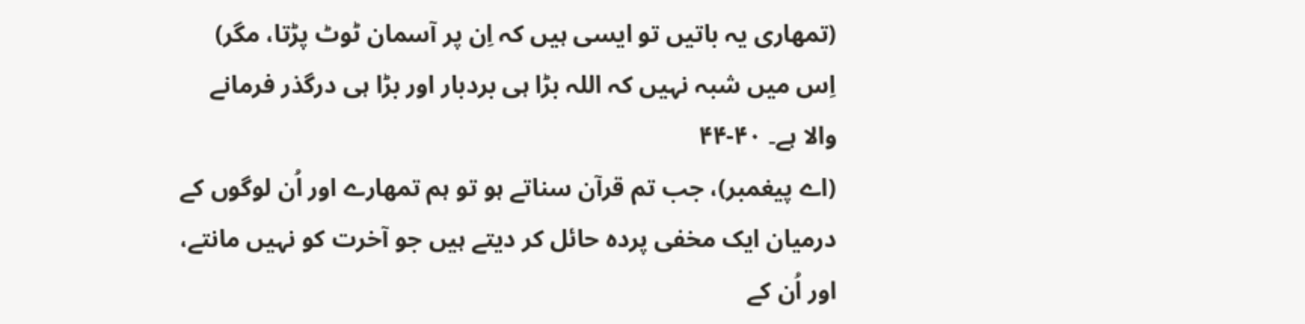(تمھاری یہ باتیں تو ایسی ہیں کہ اِن پر آسمان ٹوٹ پڑتا، مگر) اِس میں شبہ نہیں کہ اللہ بڑا ہی بردبار اور بڑا ہی درگذر فرمانے والا ہے۔ ۴۰-۴۴
(اے پیغمبر)، جب تم قرآن سناتے ہو تو ہم تمھارے اور اُن لوگوں کے درمیان ایک مخفی پردہ حائل کر دیتے ہیں جو آخرت کو نہیں مانتے، اور اُن کے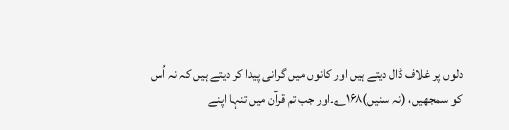دلوں پر غلاف ڈال دیتے ہیں اور کانوں میں گرانی پیدا کر دیتے ہیں کہ نہ اُس کو سمجھیں، (نہ سنیں)۱۶۸؎۔اور جب تم قرآن میں تنہا اپنے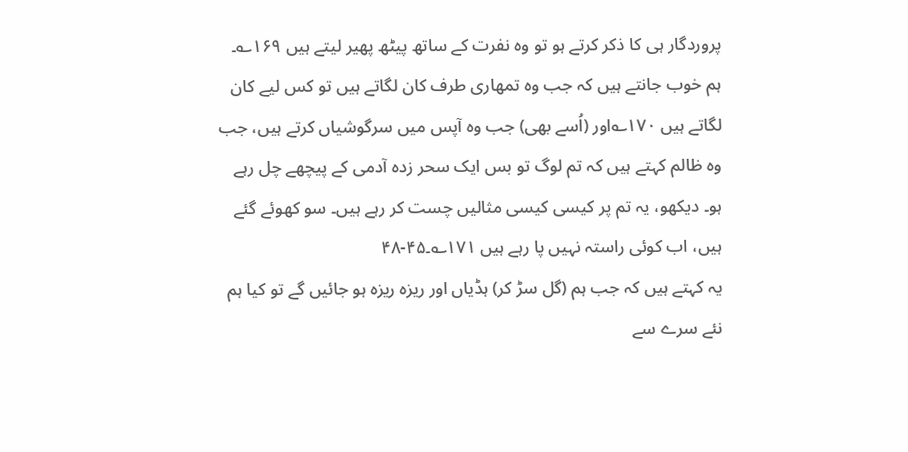پروردگار ہی کا ذکر کرتے ہو تو وہ نفرت کے ساتھ پیٹھ پھیر لیتے ہیں ۱۶۹؎۔ ہم خوب جانتے ہیں کہ جب وہ تمھاری طرف کان لگاتے ہیں تو کس لیے کان لگاتے ہیں ۱۷۰؎اور (اُسے بھی) جب وہ آپس میں سرگوشیاں کرتے ہیں، جب وہ ظالم کہتے ہیں کہ تم لوگ تو بس ایک سحر زدہ آدمی کے پیچھے چل رہے ہو۔ دیکھو، یہ تم پر کیسی کیسی مثالیں چست کر رہے ہیں۔ سو کھوئے گئے ہیں، اب کوئی راستہ نہیں پا رہے ہیں ۱۷۱؎۔۴۵-۴۸
یہ کہتے ہیں کہ جب ہم (گل سڑ کر) ہڈیاں اور ریزہ ریزہ ہو جائیں گے تو کیا ہم نئے سرے سے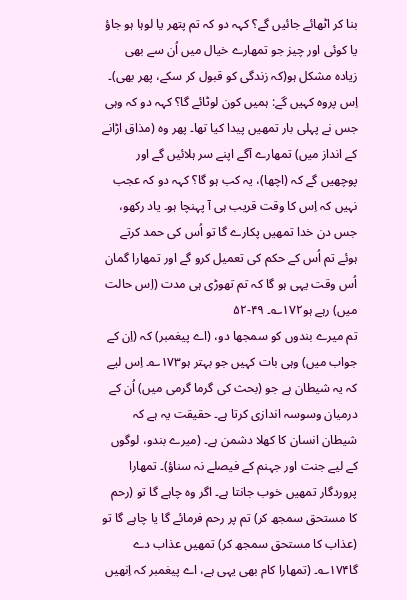بنا کر اٹھائے جائیں گے؟ کہہ دو کہ تم پتھر یا لوہا ہو جاؤ یا کوئی اور چیز جو تمھارے خیال میں اُن سے بھی زیادہ مشکل ہو(کہ زندگی کو قبول کر سکے، پھر بھی)۔ اِس پروہ کہیں گے: ہمیں کون لوٹائے گا؟ کہہ دو کہ وہی جس نے پہلی بار تمھیں پیدا کیا تھا۔ پھر وہ (مذاق اڑانے کے انداز میں) تمھارے آگے اپنے سر ہلائیں گے اور پوچھیں گے کہ (اچھا)، یہ کب ہو گا؟ کہہ دو کہ عجب نہیں کہ اِس کا وقت قریب ہی آ پہنچا ہو۔ یاد رکھو، جس دن خدا تمھیں پکارے گا تو اُس کی حمد کرتے ہوئے تم اُس کے حکم کی تعمیل کرو گے اور تمھارا گمان اُس وقت یہی ہو گا کہ تم تھوڑی ہی مدت (اِس حالت میں) رہے ہو۱۷۲؎۔ ۴۹-۵۲
تم میرے بندوں کو سمجھا دو، (اے پیغمبر) کہ (اِن کے جواب میں) وہی بات کہیں جو بہتر ہو۱۷۳؎۔ اِس لیے کہ یہ شیطان ہے جو (بحث کی گرما گرمی میں) اُن کے درمیان وسوسہ اندازی کرتا ہے۔ حقیقت یہ ہے کہ شیطان انسان کا کھلا دشمن ہے۔ (میرے بندو، لوگوں کے لیے جنت اور جہنم کے فیصلے نہ سناؤ)۔ تمھارا پروردگار تمھیں خوب جانتا ہے۔ اگر وہ چاہے گا تو (رحم کا مستحق سمجھ کر) تم پر رحم فرمائے گا یا چاہے گا تو (عذاب کا مستحق سمجھ کر) تمھیں عذاب دے گا۱۷۴؎۔ (تمھارا کام بھی یہی ہے، اے پیغمبر کہ اِنھیں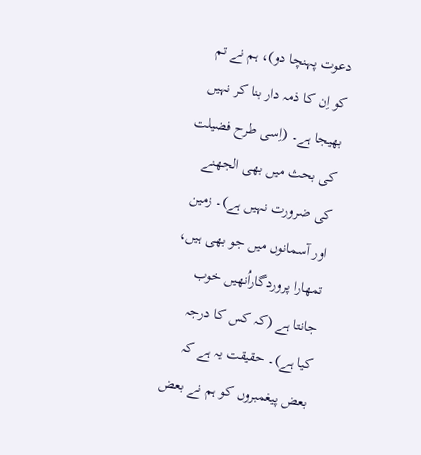دعوت پہنچا دو)، ہم نے تم کو اِن کا ذمہ دار بنا کر نہیں بھیجا ہے۔ (اِسی طرح فضیلت کی بحث میں بھی الجھنے کی ضرورت نہیں ہے)۔ زمین اور آسمانوں میں جو بھی ہیں، تمھارا پروردگاراُنھیں خوب جانتا ہے (کہ کس کا درجہ کیا ہے)۔ حقیقت یہ ہے کہ بعض پیغمبروں کو ہم نے بعض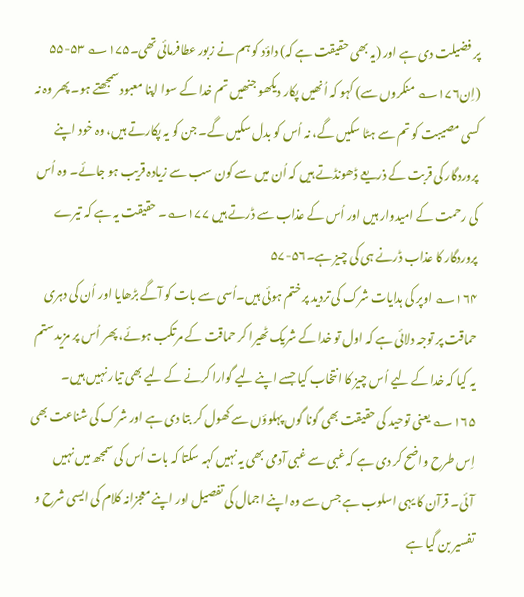پر فضیلت دی ہے اور (یہ بھی حقیقت ہے کہ) داؤد کو ہم نے زبور عطافرمائی تھی۔۱۷۵؎ ۵۳-۵۵
(اِن۱۷۶؎ منکروں سے) کہو کہ اُنھیں پکار دیکھو جنھیں تم خدا کے سوا اپنا معبود سمجھتے ہو۔ پھر وہ نہ کسی مصیبت کو تم سے ہٹا سکیں گے، نہ اُس کو بدل سکیں گے۔ جن کو یہ پکارتے ہیں، وہ خود اپنے پروردگار کی قربت کے ذریعے ڈھونڈتے ہیں کہ اُن میں سے کون سب سے زیادہ قریب ہو جائے۔ وہ اُس کی رحمت کے امیدوار ہیں اور اُس کے عذاب سے ڈرتے ہیں ۱۷۷؎۔ حقیقت یہ ہے کہ تیرے پروردگار کا عذاب ڈرنے ہی کی چیز ہے۔۵۶-۵۷
۱۶۴؎ اوپر کی ہدایات شرک کی تردید پر ختم ہوئی ہیں۔اُسی سے بات کو آگے بڑھایا اور اُن کی دہری حماقت پر توجہ دلائی ہے کہ اول تو خدا کے شریک ٹھیرا کر حماقت کے مرتکب ہوئے، پھر اُس پر مزید ستم یہ کیا کہ خدا کے لیے اُس چیز کا انتخاب کیا جسے اپنے لیے گوارا کرنے کے لیے بھی تیار نہیں ہیں۔
۱۶۵؎ یعنی توحید کی حقیقت بھی گونا گوں پہلوؤں سے کھول کر بتا دی ہے اور شرک کی شناعت بھی اِس طرح واضح کر دی ہے کہ غبی سے غبی آدمی بھی یہ نہیں کہہ سکتا کہ بات اُس کی سمجھ میں نہیں آئی۔ قرآن کا یہی اسلوب ہے جس سے وہ اپنے اجمال کی تفصیل اور اپنے معجزانہ کلام کی ایسی شرح و تفسیر بن گیا ہے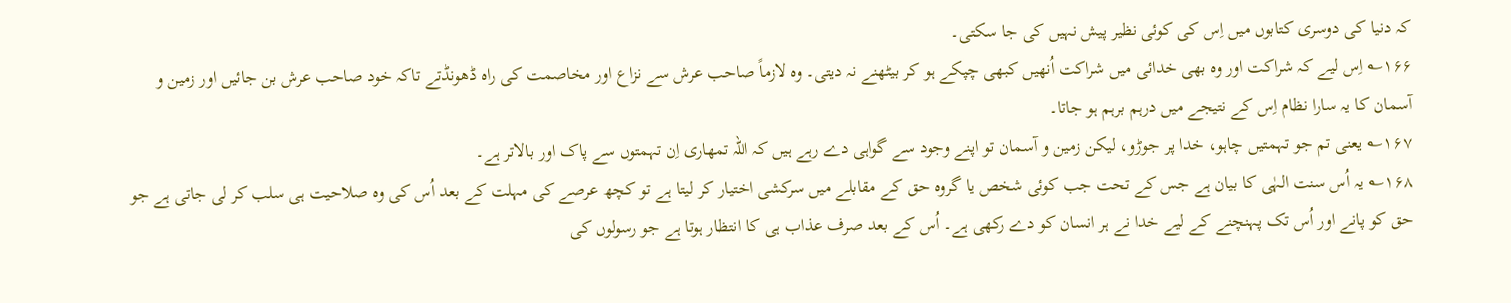کہ دنیا کی دوسری کتابوں میں اِس کی کوئی نظیر پیش نہیں کی جا سکتی۔
۱۶۶؎ اِس لیے کہ شراکت اور وہ بھی خدائی میں شراکت اُنھیں کبھی چپکے ہو کر بیٹھنے نہ دیتی۔ وہ لازماً صاحب عرش سے نزاع اور مخاصمت کی راہ ڈھونڈتے تاکہ خود صاحب عرش بن جائیں اور زمین و آسمان کا یہ سارا نظام اِس کے نتیجے میں درہم برہم ہو جاتا۔
۱۶۷؎ یعنی تم جو تہمتیں چاہو، خدا پر جوڑو، لیکن زمین و آسمان تو اپنے وجود سے گواہی دے رہے ہیں کہ اللہ تمھاری اِن تہمتوں سے پاک اور بالاتر ہے۔
۱۶۸؎ یہ اُس سنت الہٰی کا بیان ہے جس کے تحت جب کوئی شخص یا گروہ حق کے مقابلے میں سرکشی اختیار کر لیتا ہے تو کچھ عرصے کی مہلت کے بعد اُس کی وہ صلاحیت ہی سلب کر لی جاتی ہے جو حق کو پانے اور اُس تک پہنچنے کے لیے خدا نے ہر انسان کو دے رکھی ہے۔ اُس کے بعد صرف عذاب ہی کا انتظار ہوتا ہے جو رسولوں کی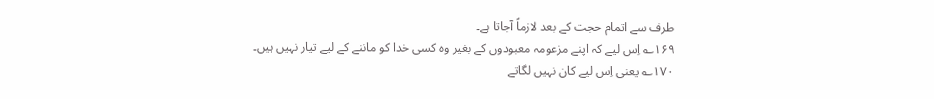طرف سے اتمام حجت کے بعد لازماً آجاتا ہے۔
۱۶۹؎ اِس لیے کہ اپنے مزعومہ معبودوں کے بغیر وہ کسی خدا کو ماننے کے لیے تیار نہیں ہیں۔
۱۷۰؎ یعنی اِس لیے کان نہیں لگاتے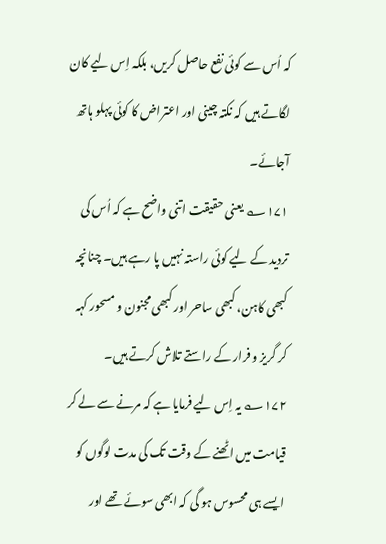کہ اُس سے کوئی نفع حاصل کریں، بلکہ اِس لیے کان لگاتے ہیں کہ نکتہ چینی اور اعتراض کا کوئی پہلو ہاتھ آجائے۔
۱۷۱؎ یعنی حقیقت اتنی واضح ہے کہ اُس کی تردید کے لیے کوئی راستہ نہیں پا رہے ہیں۔ چنانچہ کبھی کاہن، کبھی ساحر اور کبھی مجنون و مسحور کہہ کر گریز و فرار کے راستے تلاش کرتے ہیں۔
۱۷۲؎ یہ اِس لیے فرمایا ہے کہ مرنے سے لے کر قیامت میں اٹھنے کے وقت تک کی مدت لوگوں کو ایسے ہی محسوس ہو گی کہ ابھی سوئے تھے اور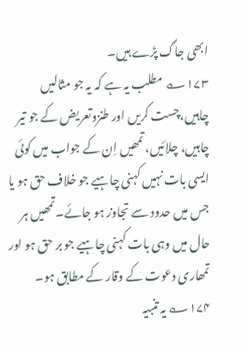ابھی جاگ پڑے ہیں۔
۱۷۳؎ مطلب یہ ہے کہ یہ جو مثالیں چاہیں،چست کریں اور طنزوتعریض کے جو تیر چاہیں، چلائیں، تمھیں اِن کے جواب میں کوئی ایسی بات نہیں کہنی چاہیے جو خلاف حق ہو یا جس میں حدود سے تجاوز ہو جائے۔ تمھیں ہر حال میں وہی بات کہنی چاہیے جو بر حق ہو اور تمھاری دعوت کے وقار کے مطابق ہو۔
۱۷۴؎ یہ تنبیہ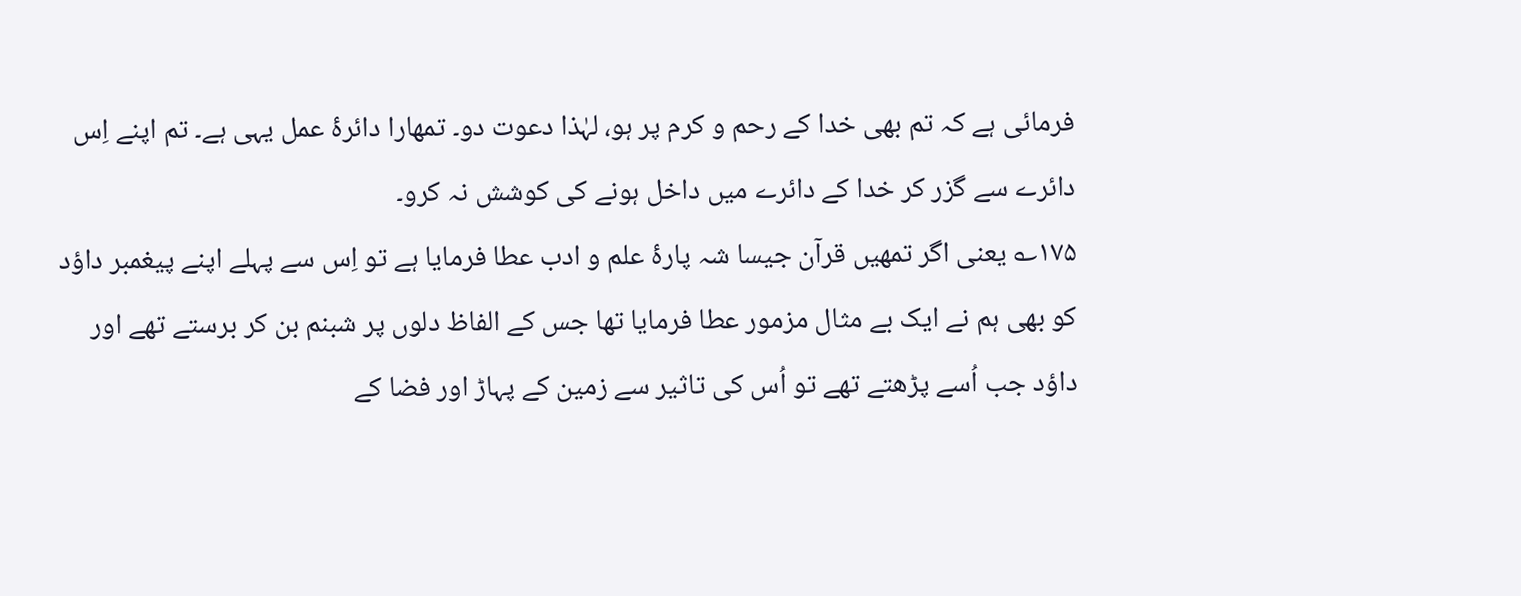فرمائی ہے کہ تم بھی خدا کے رحم و کرم پر ہو، لہٰذا دعوت دو۔ تمھارا دائرۂ عمل یہی ہے۔ تم اپنے اِس دائرے سے گزر کر خدا کے دائرے میں داخل ہونے کی کوشش نہ کرو۔
۱۷۵؎ یعنی اگر تمھیں قرآن جیسا شہ پارۂ علم و ادب عطا فرمایا ہے تو اِس سے پہلے اپنے پیغمبر داؤد کو بھی ہم نے ایک بے مثال مزمور عطا فرمایا تھا جس کے الفاظ دلوں پر شبنم بن کر برستے تھے اور داؤد جب اُسے پڑھتے تھے تو اُس کی تاثیر سے زمین کے پہاڑ اور فضا کے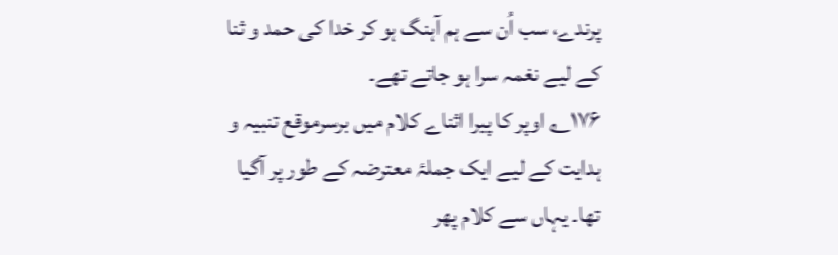پرندے، سب اُن سے ہم آہنگ ہو کر خدا کی حمد و ثنا کے لیے نغمہ سرا ہو جاتے تھے۔
۱۷۶؎ اوپر کا پیرا اثناے کلام میں برسرموقع تنبیہ و ہدایت کے لیے ایک جملۂ معترضہ کے طور پر آگیا تھا۔ یہاں سے کلام پھر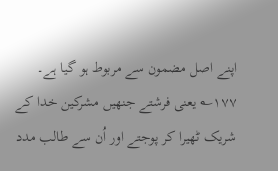اپنے اصل مضمون سے مربوط ہو گیا ہے۔
۱۷۷؎ یعنی فرشتے جنھیں مشرکین خدا کے شریک ٹھیرا کر پوجتے اور اُن سے طالب مدد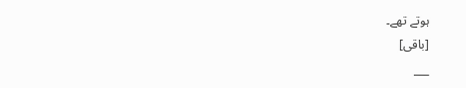ہوتے تھے۔
[باقی]
___